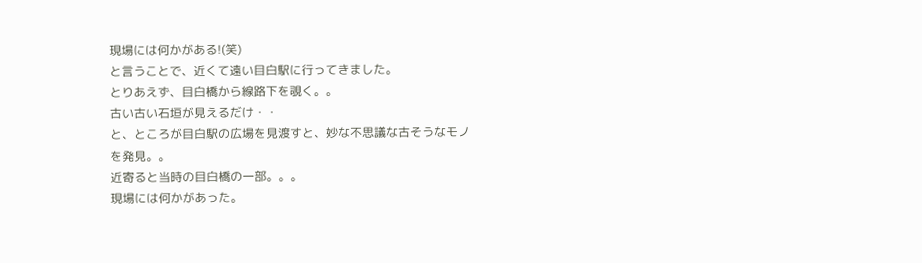現場には何かがある!(笑)
と言うことで、近くて遠い目白駅に行ってきました。
とりあえず、目白橋から線路下を覗く。。
古い古い石垣が見えるだけ・・
と、ところが目白駅の広場を見渡すと、妙な不思議な古そうなモノを発見。。
近寄ると当時の目白橋の一部。。。
現場には何かがあった。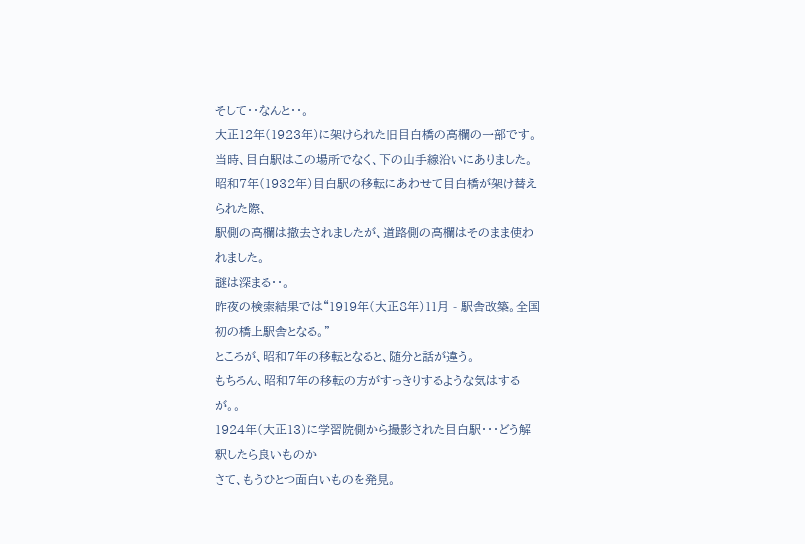そして・・なんと・・。
大正12年(1923年)に架けられた旧目白橋の高欄の一部です。
当時、目白駅はこの場所でなく、下の山手線沿いにありました。
昭和7年(1932年)目白駅の移転にあわせて目白橋が架け替えられた際、
駅側の高欄は撤去されましたが、道路側の高欄はそのまま使われました。
謎は深まる・・。
昨夜の検索結果では“1919年(大正8年)11月 - 駅舎改築。全国初の橋上駅舎となる。”
ところが、昭和7年の移転となると、随分と話が違う。
もちろん、昭和7年の移転の方がすっきりするような気はするが。。
1924年(大正13)に学習院側から撮影された目白駅・・・どう解釈したら良いものか
さて、もうひとつ面白いものを発見。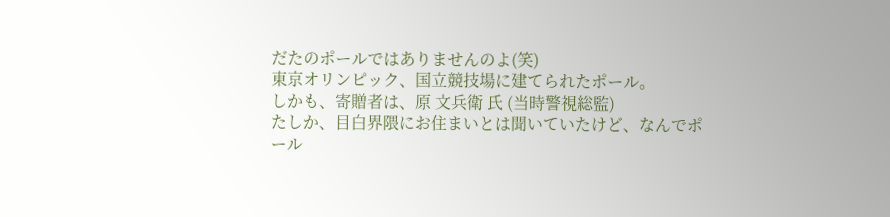だたのポールではありませんのよ(笑)
東京オリンピック、国立競技場に建てられたポール。
しかも、寄贈者は、原 文兵衛 氏 (当時警視総監)
たしか、目白界隈にお住まいとは聞いていたけど、なんでポール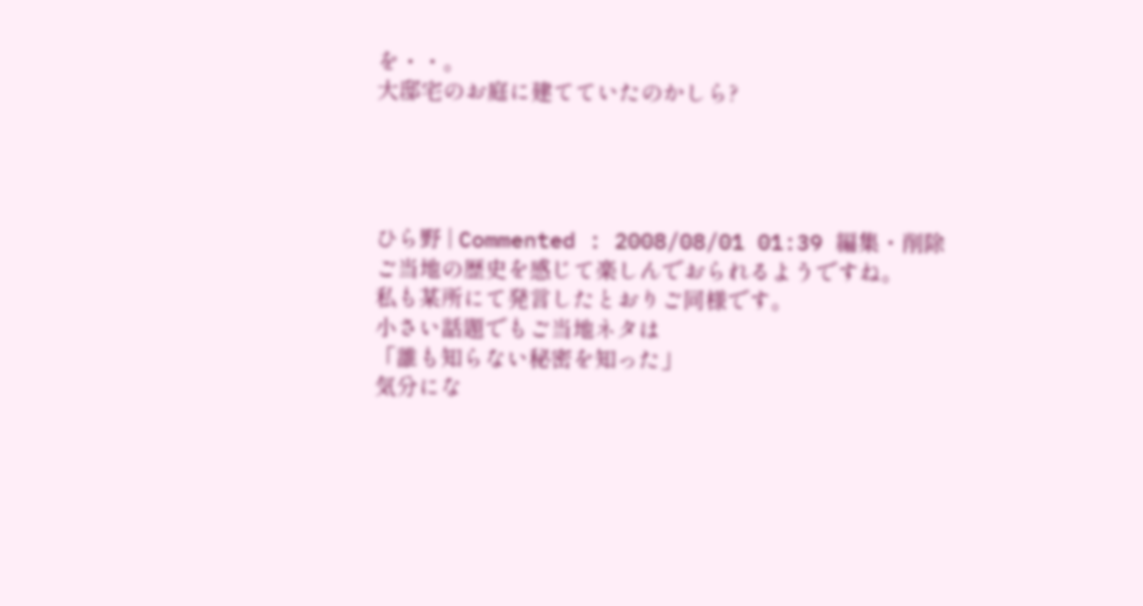を・・。
大邸宅のお庭に建てていたのかしら?




ひら野 | Commented : 2008/08/01 01:39 編集・削除
ご当地の歴史を感じて楽しんでおられるようですね。
私も某所にて発言したとおりご同様です。
小さい話題でもご当地ネタは
「誰も知らない秘密を知った」
気分にな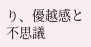り、優越感と不思議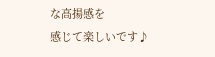な高揚感を
感じて楽しいです♪